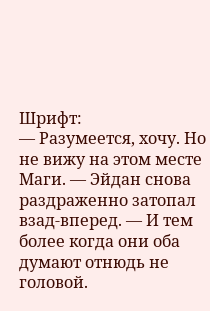Шрифт:
— Разумеется, хочу. Но не вижу на этом месте Маги. — Эйдан снова раздраженно затопал взад-вперед. — И тем более когда они оба думают отнюдь не головой.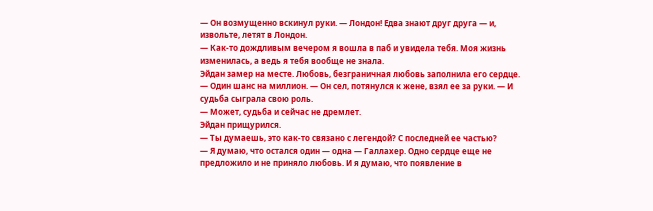— Он возмущенно вскинул руки. — Лондон! Едва знают друг друга — и, извольте, летят в Лондон.
— Как-то дождливым вечером я вошла в паб и увидела тебя. Моя жизнь изменилась, а ведь я тебя вообще не знала.
Эйдан замер на месте. Любовь, безграничная любовь заполнила его сердце.
— Один шанс на миллион. — Он сел, потянулся к жене, взял ее за руки. — И судьба сыграла свою роль.
— Может, судьба и сейчас не дремлет.
Эйдан прищурился.
— Ты думаешь, это как-то связано с легендой? С последней ее частью?
— Я думаю, что остался один — одна — Галлахер. Одно сердце еще не предложило и не приняло любовь. И я думаю, что появление в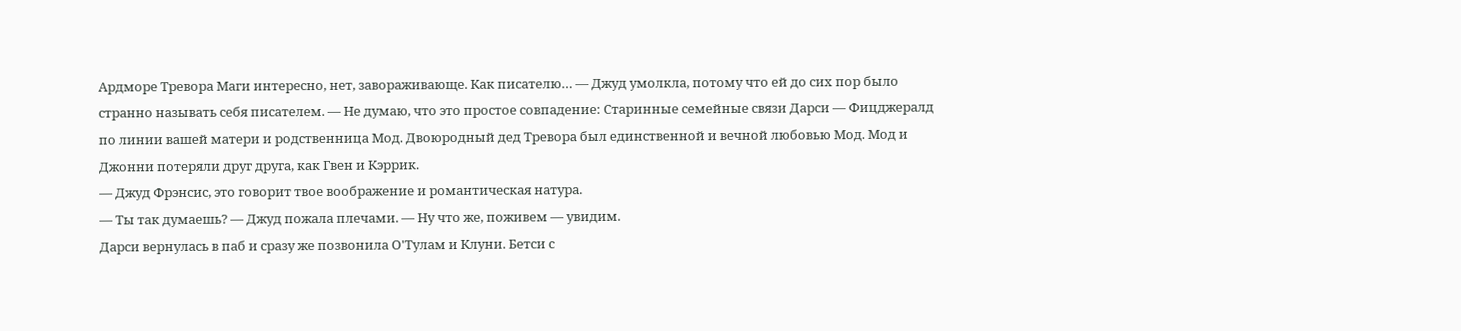Ардморе Тревора Маги интересно, нет, завораживающе. Как писателю… — Джуд умолкла, потому что ей до сих пор было странно называть себя писателем. — Не думаю, что это простое совпадение: Старинные семейные связи Дарси — Фицджералд по линии вашей матери и родственница Мод. Двоюродный дед Тревора был единственной и вечной любовью Мод. Мод и Джонни потеряли друг друга, как Гвен и Кэррик.
— Джуд Фрэнсис, это говорит твое воображение и романтическая натура.
— Ты так думаешь? — Джуд пожала плечами. — Ну что же, поживем — увидим.
Дарси вернулась в паб и сразу же позвонила О'Тулам и Клуни. Бетси с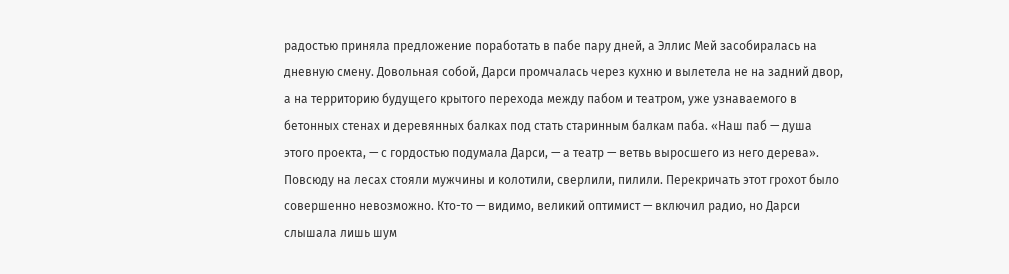радостью приняла предложение поработать в пабе пару дней, а Эллис Мей засобиралась на дневную смену. Довольная собой, Дарси промчалась через кухню и вылетела не на задний двор, а на территорию будущего крытого перехода между пабом и театром, уже узнаваемого в бетонных стенах и деревянных балках под стать старинным балкам паба. «Наш паб — душа этого проекта, — с гордостью подумала Дарси, — а театр — ветвь выросшего из него дерева».
Повсюду на лесах стояли мужчины и колотили, сверлили, пилили. Перекричать этот грохот было совершенно невозможно. Кто-то — видимо, великий оптимист — включил радио, но Дарси слышала лишь шум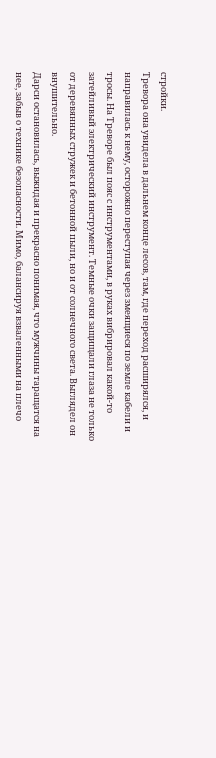стройки.
Тревора она увидела в дальнем конце лесов, там, где переход расширялся, и направилась к нему, осторожно переступая через змеящиеся по земле кабели и тросы. На Треворе был пояс с инструментами, в руках вибрировал какой-то затейливый электрический инструмент. Темные очки защищали глаза не только от деревянных стружек и бетонной пыли, но и от солнечного света. Выглядел он внушительно.
Дарси остановилась, выжидая и прекрасно понимая, что мужчины таращатся на нее, забыв о технике безопасности. Мимо, балансируя взваленными на плечо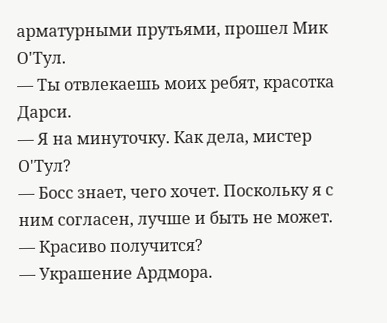арматурными прутьями, прошел Мик О'Тул.
— Ты отвлекаешь моих ребят, красотка Дарси.
— Я на минуточку. Как дела, мистер О'Тул?
— Босс знает, чего хочет. Поскольку я с ним согласен, лучше и быть не может.
— Красиво получится?
— Украшение Ардмора.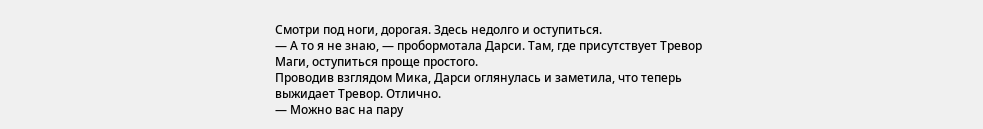Смотри под ноги, дорогая. Здесь недолго и оступиться.
— А то я не знаю, — пробормотала Дарси. Там, где присутствует Тревор Маги, оступиться проще простого.
Проводив взглядом Мика, Дарси оглянулась и заметила, что теперь выжидает Тревор. Отлично.
— Можно вас на пару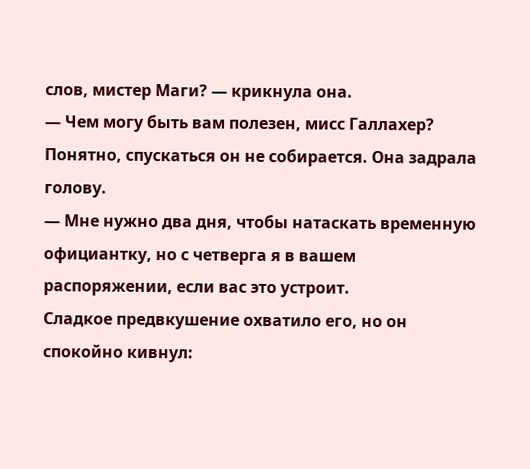слов, мистер Маги? — крикнула она.
— Чем могу быть вам полезен, мисс Галлахер?
Понятно, спускаться он не собирается. Она задрала голову.
— Мне нужно два дня, чтобы натаскать временную официантку, но с четверга я в вашем распоряжении, если вас это устроит.
Сладкое предвкушение охватило его, но он спокойно кивнул: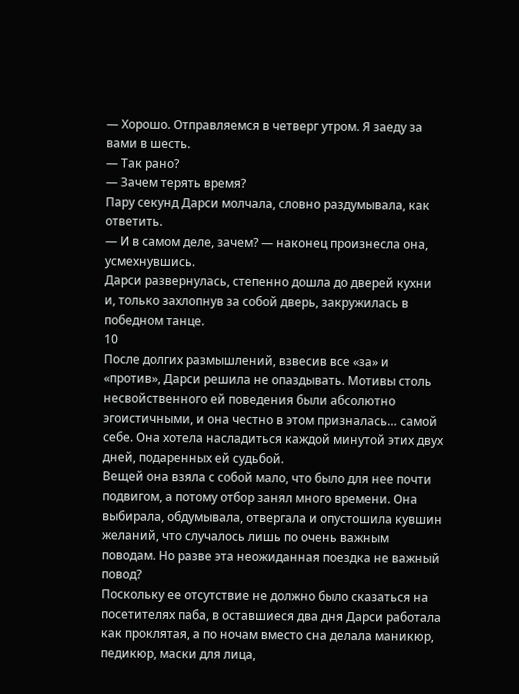— Хорошо. Отправляемся в четверг утром. Я заеду за вами в шесть.
— Так рано?
— Зачем терять время?
Пару секунд Дарси молчала, словно раздумывала, как ответить.
— И в самом деле, зачем? — наконец произнесла она, усмехнувшись.
Дарси развернулась, степенно дошла до дверей кухни и, только захлопнув за собой дверь, закружилась в победном танце.
10
После долгих размышлений, взвесив все «за» и «против», Дарси решила не опаздывать. Мотивы столь несвойственного ей поведения были абсолютно эгоистичными, и она честно в этом призналась… самой себе. Она хотела насладиться каждой минутой этих двух дней, подаренных ей судьбой.
Вещей она взяла с собой мало, что было для нее почти подвигом, а потому отбор занял много времени. Она выбирала, обдумывала, отвергала и опустошила кувшин желаний, что случалось лишь по очень важным поводам. Но разве эта неожиданная поездка не важный повод?
Поскольку ее отсутствие не должно было сказаться на посетителях паба, в оставшиеся два дня Дарси работала как проклятая, а по ночам вместо сна делала маникюр, педикюр, маски для лица,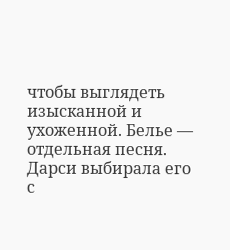чтобы выглядеть изысканной и ухоженной. Белье — отдельная песня. Дарси выбирала его с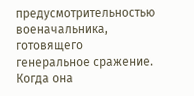предусмотрительностью военачальника, готовящего генеральное сражение. Когда она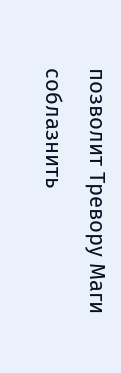позволит Тревору Маги соблазнить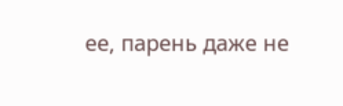ее, парень даже не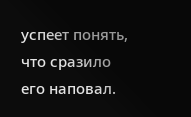успеет понять, что сразило его наповал.